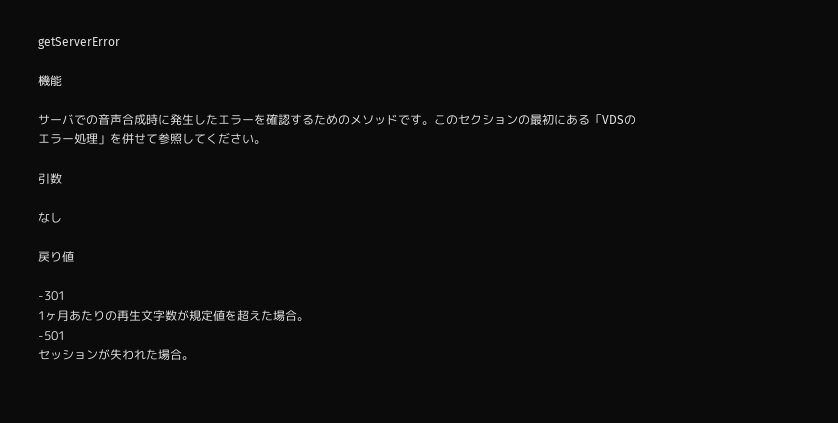getServerError

機能

サーバでの音声合成時に発生したエラーを確認するためのメソッドです。このセクションの最初にある「VDSのエラー処理」を併せて参照してください。

引数

なし

戻り値

-301
1ヶ月あたりの再生文字数が規定値を超えた場合。
-501
セッションが失われた場合。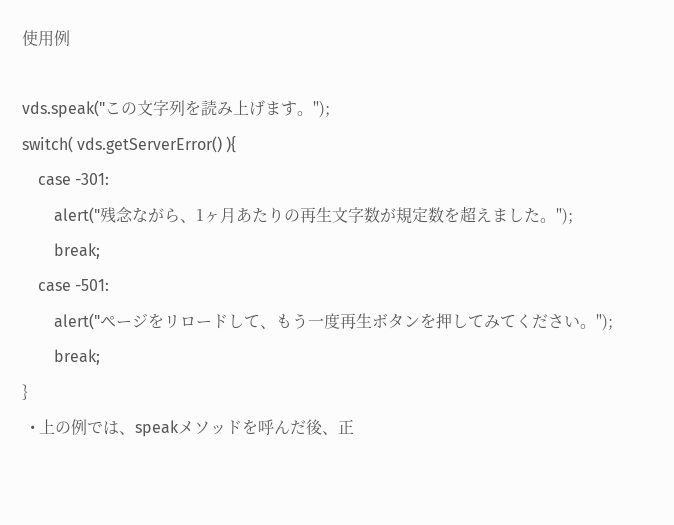使用例

vds.speak("この文字列を読み上げます。");
switch( vds.getServerError() ){
    case -301:
        alert("残念ながら、1ヶ月あたりの再生文字数が規定数を超えました。");
        break;
    case -501:
        alert("ページをリロードして、もう一度再生ボタンを押してみてください。");
        break;
}
  • 上の例では、speakメソッドを呼んだ後、正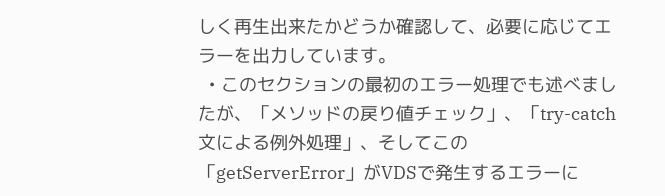しく再生出来たかどうか確認して、必要に応じてエラーを出力しています。
  • このセクションの最初のエラー処理でも述べましたが、「メソッドの戻り値チェック」、「try-catch文による例外処理」、そしてこの「getServerError」がVDSで発生するエラーに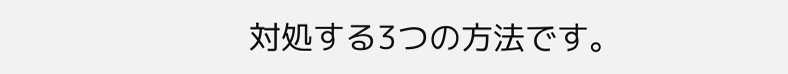対処する3つの方法です。